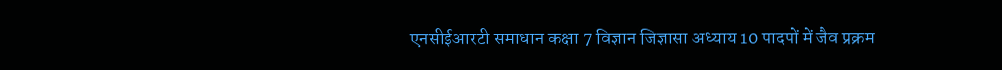एनसीईआरटी समाधान कक्षा 7 विज्ञान जिज्ञासा अध्याय 10 पादपों में जैव प्रक्रम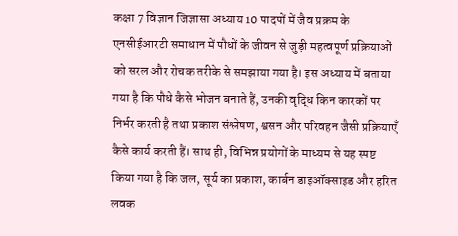कक्षा 7 विज्ञान जिज्ञासा अध्याय 10 पादपों में जैव प्रक्रम के एनसीईआरटी समाधान में पौधों के जीवन से जुड़ी महत्वपूर्ण प्रक्रियाओं को सरल और रोचक तरीके से समझाया गया है। इस अध्याय में बताया गया है कि पौधे कैसे भोजन बनाते हैं, उनकी वृद्धि किन कारकों पर निर्भर करती है तथा प्रकाश संश्लेषण, श्वसन और परिवहन जैसी प्रक्रियाएँ कैसे कार्य करती हैं। साथ ही, विभिन्न प्रयोगों के माध्यम से यह स्पष्ट किया गया है कि जल, सूर्य का प्रकाश, कार्बन डाइऑक्साइड और हरित लवक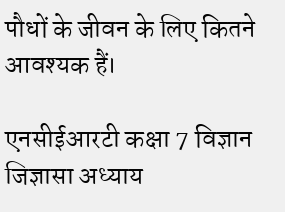पौधों के जीवन के लिए कितने आवश्यक हैं।

एनसीईआरटी कक्षा 7 विज्ञान जिज्ञासा अध्याय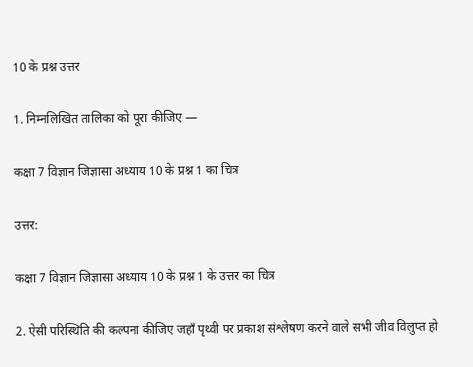10 के प्रश्न उत्तर

1. निम्नलिखित तालिका को पूरा कीजिए —

कक्षा 7 विज्ञान जिज्ञासा अध्याय 10 के प्रश्न 1 का चित्र

उत्तर:

कक्षा 7 विज्ञान जिज्ञासा अध्याय 10 के प्रश्न 1 के उत्तर का चित्र

2. ऐसी परिस्थिति की कल्पना कीजिए जहाँ पृथ्वी पर प्रकाश संश्लेषण करने वाले सभी जीव विलुप्त हो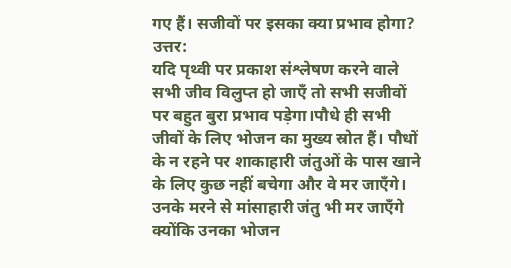गए हैं। सजीवों पर इसका क्या प्रभाव होगा?
उत्तर:
यदि पृथ्वी पर प्रकाश संश्लेषण करने वाले सभी जीव विलुप्त हो जाएँ तो सभी सजीवों पर बहुत बुरा प्रभाव पड़ेगा।पौधे ही सभी जीवों के लिए भोजन का मुख्य स्रोत हैं। पौधों के न रहने पर शाकाहारी जंतुओं के पास खाने के लिए कुछ नहीं बचेगा और वे मर जाएँगे। उनके मरने से मांसाहारी जंतु भी मर जाएँगे क्योंकि उनका भोजन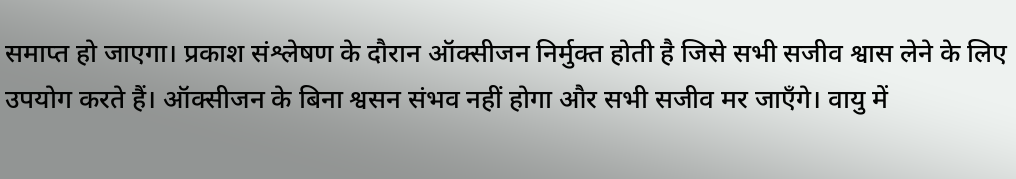समाप्त हो जाएगा। प्रकाश संश्लेषण के दौरान ऑक्सीजन निर्मुक्त होती है जिसे सभी सजीव श्वास लेने के लिए उपयोग करते हैं। ऑक्सीजन के बिना श्वसन संभव नहीं होगा और सभी सजीव मर जाएँगे। वायु में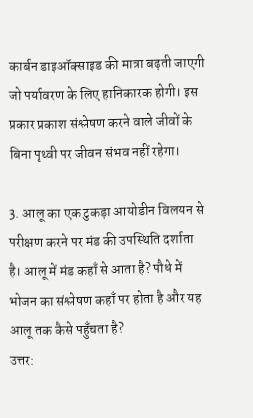कार्बन डाइऑक्साइड की मात्रा बढ़ती जाएगी जो पर्यावरण के लिए हानिकारक होगी। इस प्रकार प्रकाश संश्लेषण करने वाले जीवों के बिना पृथ्वी पर जीवन संभव नहीं रहेगा।

3. आलू का एक टुकड़ा आयोडीन विलयन से परीक्षण करने पर मंड की उपस्थिति दर्शाता है। आलू में मंड कहाँ से आता है? पौधे में भोजन का संश्लेषण कहाँ पर होता है और यह आलू तक कैसे पहुँचता है?
उत्तर: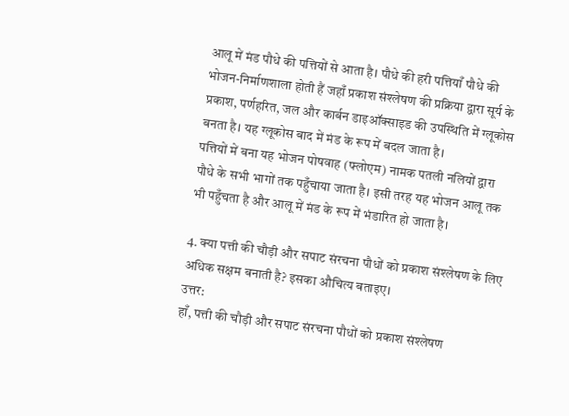आलू में मंड पौधे की पत्तियों से आता है। पौधे की हरी पत्तियाँ पौधे की भोजन-निर्माणशाला होती हैं जहाँ प्रकाश संश्लेषण की प्रक्रिया द्वारा सूर्य के प्रकाश, पर्णहरित, जल और कार्बन डाइऑक्साइड की उपस्थिति में ग्लूकोस बनता है। यह ग्लूकोस बाद में मंड के रूप में बदल जाता है।
पत्तियों में बना यह भोजन पोषवाह (फ्लोएम) नामक पतली नलियों द्वारा पौधे के सभी भागों तक पहुँचाया जाता है। इसी तरह यह भोजन आलू तक भी पहुँचता है और आलू में मंड के रूप में भंडारित हो जाता है।

4. क्या पत्ती की चौड़ी और सपाट संरचना पौधों को प्रकाश संश्लेषण के लिए अधिक सक्षम बनाती है? इसका औचित्य बताइए।
उत्तर:
हाँ, पत्ती की चौड़ी और सपाट संरचना पौधों को प्रकाश संश्लेषण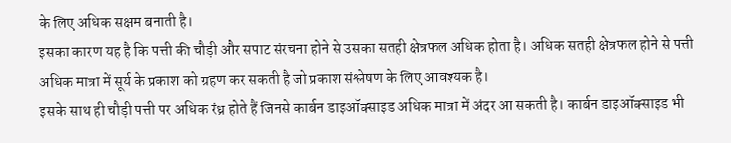के लिए अधिक सक्षम बनाती है।
इसका कारण यह है कि पत्ती की चौड़ी और सपाट संरचना होने से उसका सतही क्षेत्रफल अधिक होता है। अधिक सतही क्षेत्रफल होने से पत्ती अधिक मात्रा में सूर्य के प्रकाश को ग्रहण कर सकती है जो प्रकाश संश्लेषण के लिए आवश्यक है।
इसके साथ ही चौड़ी पत्ती पर अधिक रंध्र होते हैं जिनसे कार्बन डाइऑक्साइड अधिक मात्रा में अंदर आ सकती है। कार्बन डाइऑक्साइड भी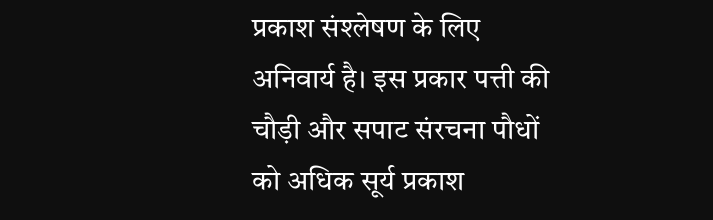प्रकाश संश्लेषण के लिए अनिवार्य है। इस प्रकार पत्ती की चौड़ी और सपाट संरचना पौधों को अधिक सूर्य प्रकाश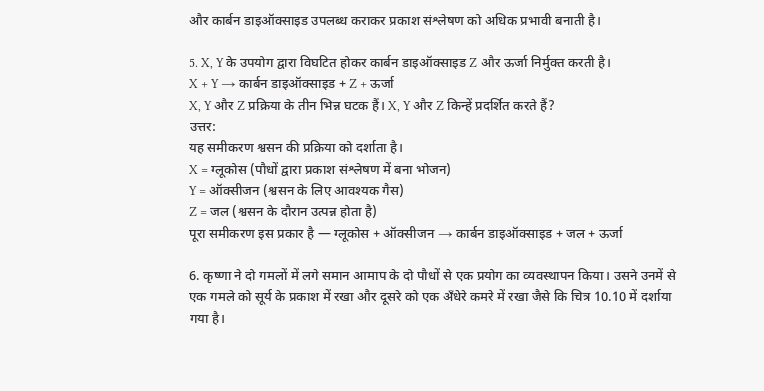और कार्बन डाइऑक्साइड उपलब्ध कराकर प्रकाश संश्लेषण को अधिक प्रभावी बनाती है।

5. X, Y के उपयोग द्वारा विघटित होकर कार्बन डाइऑक्साइड Z और ऊर्जा निर्मुक्त करती है।
X + Y → कार्बन डाइऑक्साइड + Z + ऊर्जा
X, Y और Z प्रक्रिया के तीन भिन्न घटक हैं। X, Y और Z किन्हें प्रदर्शित करते हैं?
उत्तर:
यह समीकरण श्वसन की प्रक्रिया को दर्शाता है।
X = ग्लूकोस (पौधों द्वारा प्रकाश संश्लेषण में बना भोजन)
Y = ऑक्सीजन (श्वसन के लिए आवश्यक गैस)
Z = जल (श्वसन के दौरान उत्पन्न होता है)
पूरा समीकरण इस प्रकार है — ग्लूकोस + ऑक्सीजन → कार्बन डाइऑक्साइड + जल + ऊर्जा

6. कृष्णा ने दो गमलों में लगे समान आमाप के दो पौधों से एक प्रयोग का व्यवस्थापन किया। उसने उनमें से एक गमले को सूर्य के प्रकाश में रखा और दूसरे को एक अँधेरे कमरे में रखा जैसे कि चित्र 10.10 में दर्शाया गया है।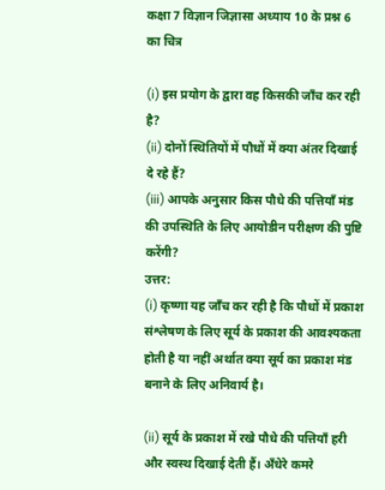कक्षा 7 विज्ञान जिज्ञासा अध्याय 10 के प्रश्न 6 का चित्र

(i) इस प्रयोग के द्वारा वह किसकी जाँच कर रही है?
(ii) दोनों स्थितियों में पौधों में क्या अंतर दिखाई दे रहे हैं?
(iii) आपके अनुसार किस पौधे की पत्तियाँ मंड की उपस्थिति के लिए आयोडीन परीक्षण की पुष्टि करेंगी?
उत्तर:
(i) कृष्णा यह जाँच कर रही है कि पौधों में प्रकाश संश्लेषण के लिए सूर्य के प्रकाश की आवश्यकता होती है या नहीं अर्थात क्या सूर्य का प्रकाश मंड बनाने के लिए अनिवार्य है।

(ii) सूर्य के प्रकाश में रखे पौधे की पत्तियाँ हरी और स्वस्थ दिखाई देती हैं। अँधेरे कमरे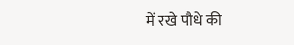में रखे पौधे की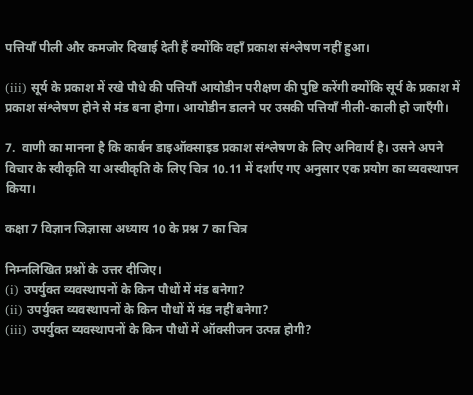पत्तियाँ पीली और कमजोर दिखाई देती हैं क्योंकि वहाँ प्रकाश संश्लेषण नहीं हुआ।

(iii) सूर्य के प्रकाश में रखे पौधे की पत्तियाँ आयोडीन परीक्षण की पुष्टि करेंगी क्योंकि सूर्य के प्रकाश में प्रकाश संश्लेषण होने से मंड बना होगा। आयोडीन डालने पर उसकी पत्तियाँ नीली-काली हो जाएँगी।

7.  वाणी का मानना है कि कार्बन डाइऑक्साइड प्रकाश संश्लेषण के लिए अनिवार्य है। उसने अपने विचार के स्वीकृति या अस्वीकृति के लिए चित्र 10.11 में दर्शाए गए अनुसार एक प्रयोग का व्यवस्थापन किया।

कक्षा 7 विज्ञान जिज्ञासा अध्याय 10 के प्रश्न 7 का चित्र

निम्नलिखित प्रश्नों के उत्तर दीजिए।
(i) उपर्युक्त व्यवस्थापनों के किन पौधों में मंड बनेगा?
(ii) उपर्युक्त व्यवस्थापनों के किन पौधों में मंड नहीं बनेगा?
(iii) उपर्युक्त व्यवस्थापनों के किन पौधों में ऑक्सीजन उत्पन्न होगी?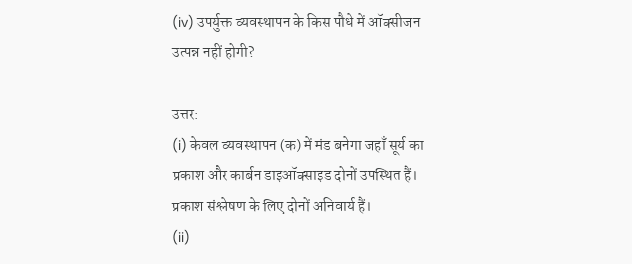(iv) उपर्युक्त व्यवस्थापन के किस पौधे में ऑक्सीजन उत्पन्न नहीं होगी?

उत्तर:
(i) केवल व्यवस्थापन (क) में मंड बनेगा जहाँ सूर्य का प्रकाश और कार्बन डाइऑक्साइड दोनों उपस्थित हैं। प्रकाश संश्लेषण के लिए दोनों अनिवार्य हैं।
(ii)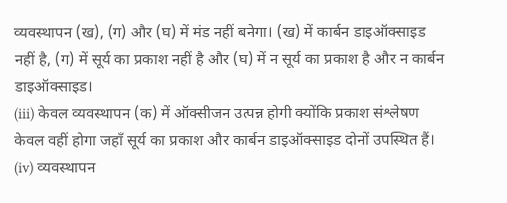व्यवस्थापन (ख), (ग) और (घ) में मंड नहीं बनेगा। (ख) में कार्बन डाइऑक्साइड नहीं है, (ग) में सूर्य का प्रकाश नहीं है और (घ) में न सूर्य का प्रकाश है और न कार्बन डाइऑक्साइड।
(iii) केवल व्यवस्थापन (क) में ऑक्सीजन उत्पन्न होगी क्योंकि प्रकाश संश्लेषण केवल वहीं होगा जहाँ सूर्य का प्रकाश और कार्बन डाइऑक्साइड दोनों उपस्थित हैं।
(iv) व्यवस्थापन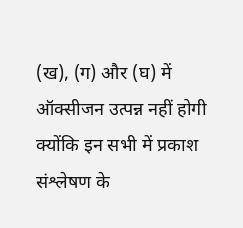(ख), (ग) और (घ) में ऑक्सीजन उत्पन्न नहीं होगी क्योंकि इन सभी में प्रकाश संश्लेषण के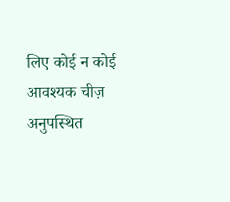लिए कोई न कोई आवश्यक चीज़ अनुपस्थित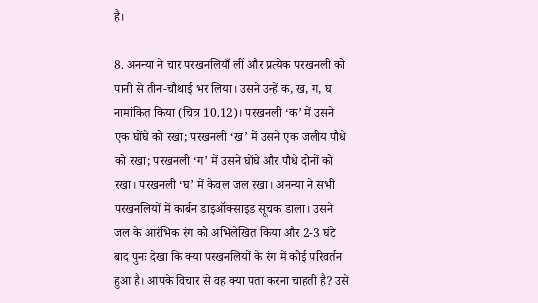है।

8. अनन्या ने चार परखनलियाँ लीं और प्रत्येक परखनली को पानी से तीन-चौथाई भर लिया। उसने उन्हें क, ख, ग, घ नामांकित किया (चित्र 10.12)। परखनली ‘क’ में उसने एक घोंघे को रखा; परखनली ‘ख’ में उसने एक जलीय पौधे को रखा; परखनली ‘ग’ में उसने घोंघे और पौधे दोनों को रखा। परखनली ‘घ’ में केवल जल रखा। अनन्या ने सभी परखनलियों में कार्बन डाइऑक्साइड सूचक डाला। उसने जल के आरंभिक रंग को अभिलेखित किया और 2-3 घंटे बाद पुनः देखा कि क्या परखनलियों के रंग में कोई परिवर्तन हुआ है। आपके विचार से वह क्या पता करना चाहती है? उसे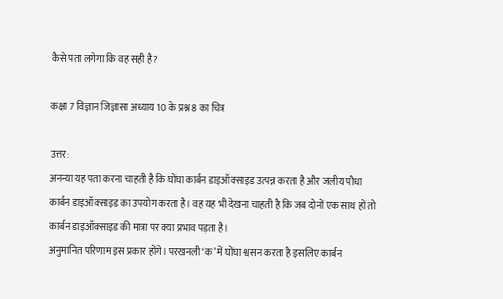कैसे पता लगेगा कि वह सही है?

कक्षा 7 विज्ञान जिज्ञासा अध्याय 10 के प्रश्न 8 का चित्र

उत्तर:
अनन्या यह पता करना चाहती है कि घोंघा कार्बन डाइऑक्साइड उत्पन्न करता है और जलीय पौधा कार्बन डाइऑक्साइड का उपयोग करता है। वह यह भी देखना चाहती है कि जब दोनों एक साथ हों तो कार्बन डाइऑक्साइड की मात्रा पर क्या प्रभाव पड़ता है।
अनुमानित परिणाम इस प्रकार होंगे। परखनली ‘क’ में घोंघा श्वसन करता है इसलिए कार्बन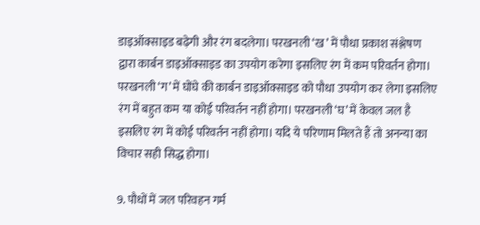डाइऑक्साइड बढ़ेगी और रंग बदलेगा। परखनली ‘ख’ में पौधा प्रकाश संश्लेषण द्वारा कार्बन डाइऑक्साइड का उपयोग करेगा इसलिए रंग में कम परिवर्तन होगा। परखनली ‘ग’ में घोंघे की कार्बन डाइऑक्साइड को पौधा उपयोग कर लेगा इसलिए रंग में बहुत कम या कोई परिवर्तन नहीं होगा। परखनली ‘घ’ में केवल जल है इसलिए रंग में कोई परिवर्तन नहीं होगा। यदि ये परिणाम मिलते हैं तो अनन्या का विचार सही सिद्ध होगा।

9. पौधों में जल परिवहन गर्म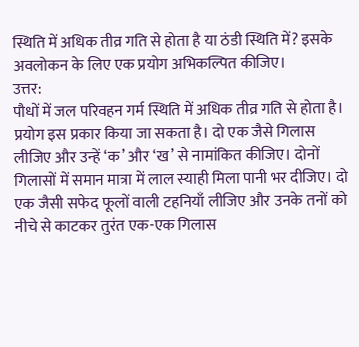स्थिति में अधिक तीव्र गति से होता है या ठंडी स्थिति में? इसके अवलोकन के लिए एक प्रयोग अभिकल्पित कीजिए।
उत्तर:
पौधों में जल परिवहन गर्म स्थिति में अधिक तीव्र गति से होता है। प्रयोग इस प्रकार किया जा सकता है। दो एक जैसे गिलास लीजिए और उन्हें ‘क’ और ‘ख’ से नामांकित कीजिए। दोनों गिलासों में समान मात्रा में लाल स्याही मिला पानी भर दीजिए। दो एक जैसी सफेद फूलों वाली टहनियाँ लीजिए और उनके तनों को नीचे से काटकर तुरंत एक-एक गिलास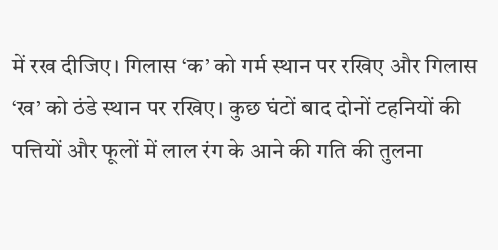में रख दीजिए। गिलास ‘क’ को गर्म स्थान पर रखिए और गिलास ‘ख’ को ठंडे स्थान पर रखिए। कुछ घंटों बाद दोनों टहनियों की पत्तियों और फूलों में लाल रंग के आने की गति की तुलना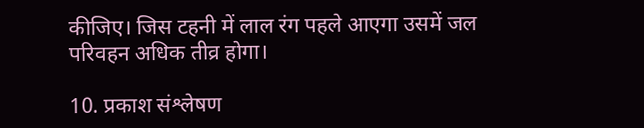कीजिए। जिस टहनी में लाल रंग पहले आएगा उसमें जल परिवहन अधिक तीव्र होगा।

10. प्रकाश संश्लेषण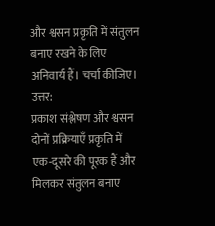और श्वसन प्रकृति में संतुलन बनाए रखने के लिए अनिवार्य हैं। चर्चा कीजिए।
उत्तर:
प्रकाश संश्लेषण और श्वसन दोनों प्रक्रियाएँ प्रकृति में एक-दूसरे की पूरक हैं और मिलकर संतुलन बनाए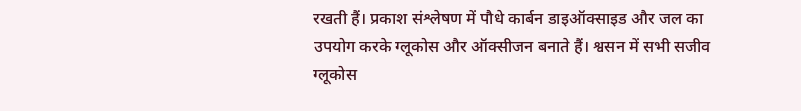रखती हैं। प्रकाश संश्लेषण में पौधे कार्बन डाइऑक्साइड और जल का उपयोग करके ग्लूकोस और ऑक्सीजन बनाते हैं। श्वसन में सभी सजीव ग्लूकोस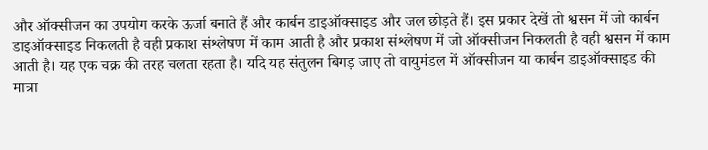और ऑक्सीजन का उपयोग करके ऊर्जा बनाते हैं और कार्बन डाइऑक्साइड और जल छोड़ते हैं। इस प्रकार देखें तो श्वसन में जो कार्बन डाइऑक्साइड निकलती है वही प्रकाश संश्लेषण में काम आती है और प्रकाश संश्लेषण में जो ऑक्सीजन निकलती है वही श्वसन में काम आती है। यह एक चक्र की तरह चलता रहता है। यदि यह संतुलन बिगड़ जाए तो वायुमंडल में ऑक्सीजन या कार्बन डाइऑक्साइड की मात्रा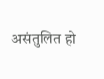असंतुलित हो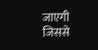जाएगी जिससे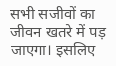सभी सजीवों का जीवन खतरे में पड़ जाएगा। इसलिए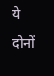ये दोनों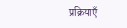प्रक्रियाएँ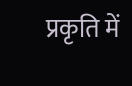प्रकृति में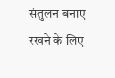संतुलन बनाए रखने के लिए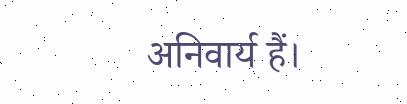अनिवार्य हैं।